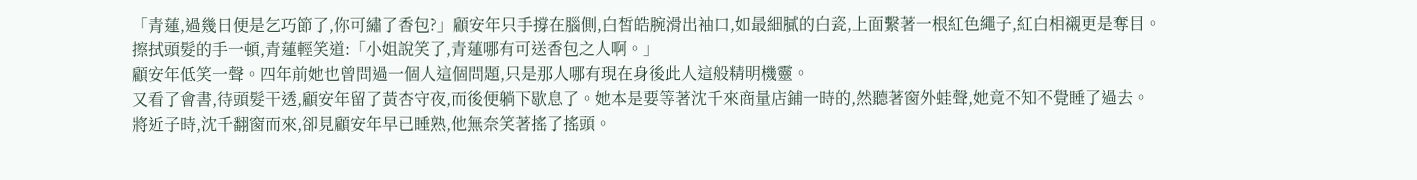「青蓮,過幾日便是乞巧節了,你可繡了香包?」顧安年只手撐在腦側,白皙皓腕滑出袖口,如最細膩的白瓷,上面繫著一根紅色繩子,紅白相襯更是奪目。
擦拭頭髮的手一頓,青蓮輕笑道:「小姐說笑了,青蓮哪有可送香包之人啊。」
顧安年低笑一聲。四年前她也曾問過一個人這個問題,只是那人哪有現在身後此人這般精明機靈。
又看了會書,待頭髮干透,顧安年留了黃杏守夜,而後便躺下歇息了。她本是要等著沈千來商量店鋪一時的,然聽著窗外蛙聲,她竟不知不覺睡了過去。
將近子時,沈千翻窗而來,卻見顧安年早已睡熟,他無奈笑著搖了搖頭。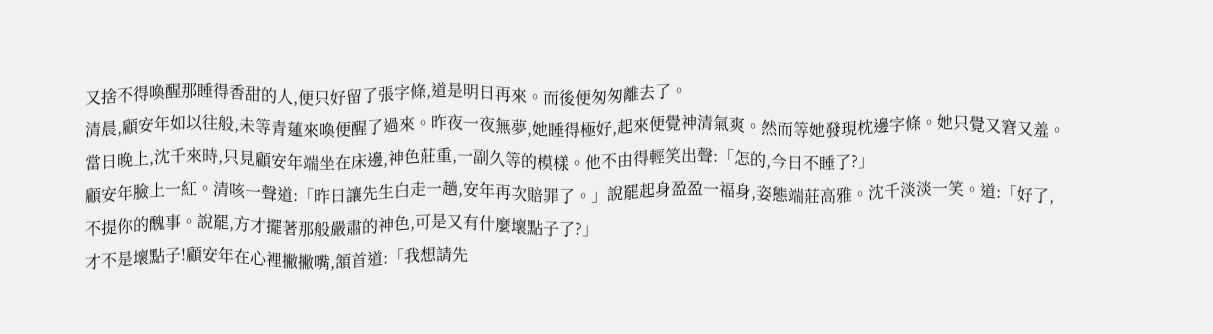又捨不得喚醒那睡得香甜的人,便只好留了張字條,道是明日再來。而後便匆匆離去了。
清晨,顧安年如以往般,未等青蓮來喚便醒了過來。昨夜一夜無夢,她睡得極好,起來便覺神清氣爽。然而等她發現枕邊字條。她只覺又窘又羞。
當日晚上,沈千來時,只見顧安年端坐在床邊,神色莊重,一副久等的模樣。他不由得輕笑出聲:「怎的,今日不睡了?」
顧安年臉上一紅。清咳一聲道:「昨日讓先生白走一趟,安年再次賠罪了。」說罷起身盈盈一福身,姿態端莊高雅。沈千淡淡一笑。道:「好了,不提你的醜事。說罷,方才擺著那般嚴肅的神色,可是又有什麼壞點子了?」
才不是壞點子!顧安年在心裡撇撇嘴,頷首道:「我想請先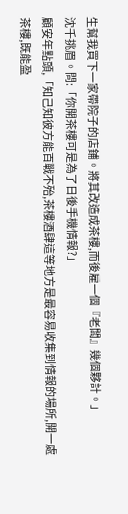生幫我買下一家帶院子的店鋪。將其改造成茶樓,而後雇一個『老闆』幾個夥計。」
沈千挑眉。問:「你開茶樓可是為了日後手機情報?」
顧安年點頭,「知己知彼方能百戰不殆,茶樓酒肆這等地方是最容易收集到情報的場所,開一處茶樓,既能盈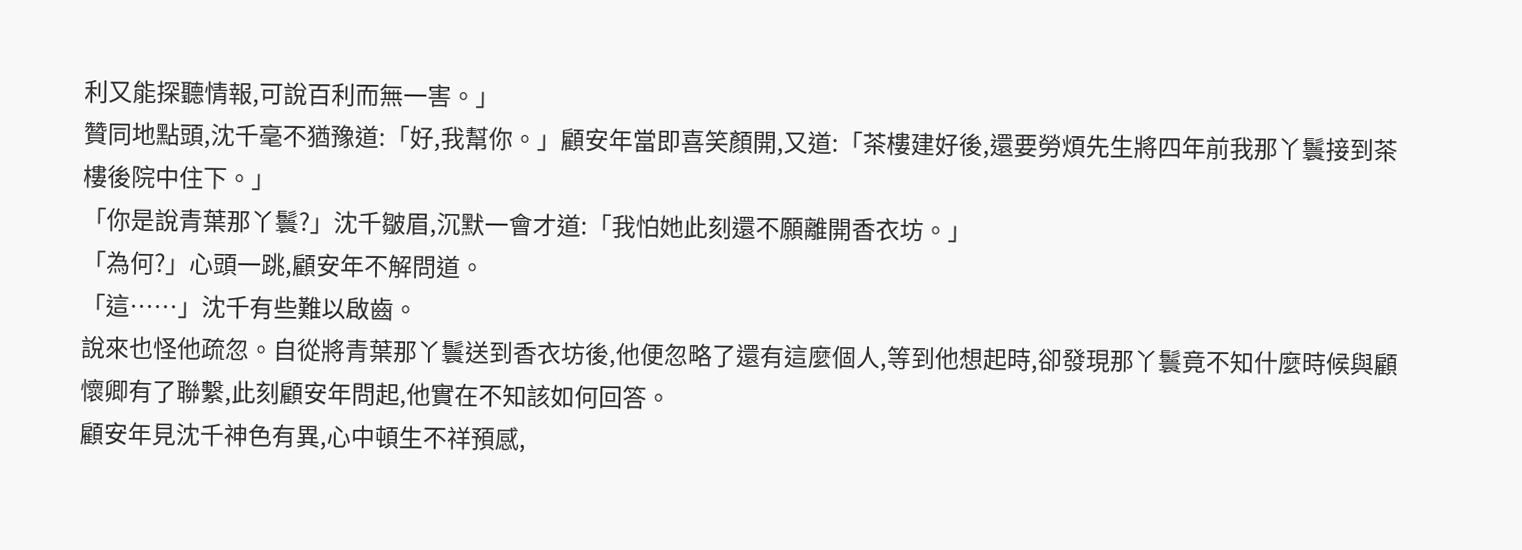利又能探聽情報,可說百利而無一害。」
贊同地點頭,沈千毫不猶豫道:「好,我幫你。」顧安年當即喜笑顏開,又道:「茶樓建好後,還要勞煩先生將四年前我那丫鬟接到茶樓後院中住下。」
「你是說青葉那丫鬟?」沈千皺眉,沉默一會才道:「我怕她此刻還不願離開香衣坊。」
「為何?」心頭一跳,顧安年不解問道。
「這……」沈千有些難以啟齒。
說來也怪他疏忽。自從將青葉那丫鬟送到香衣坊後,他便忽略了還有這麼個人,等到他想起時,卻發現那丫鬟竟不知什麼時候與顧懷卿有了聯繫,此刻顧安年問起,他實在不知該如何回答。
顧安年見沈千神色有異,心中頓生不祥預感,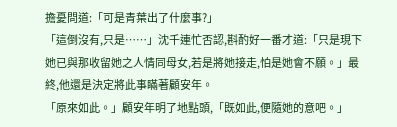擔憂問道:「可是青葉出了什麼事?」
「這倒沒有,只是……」沈千連忙否認,斟酌好一番才道:「只是現下她已與那收留她之人情同母女,若是將她接走,怕是她會不願。」最終,他還是決定將此事瞞著顧安年。
「原來如此。」顧安年明了地點頭,「既如此,便隨她的意吧。」